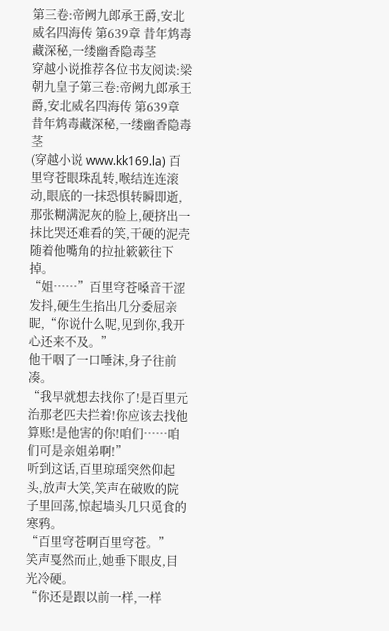第三卷:帝阙九郎承王爵,安北威名四海传 第639章 昔年鸩毒藏深秘,一缕幽香隐毒茎
穿越小说推荐各位书友阅读:梁朝九皇子第三卷:帝阙九郎承王爵,安北威名四海传 第639章 昔年鸩毒藏深秘,一缕幽香隐毒茎
(穿越小说 www.kk169.la) 百里穹苍眼珠乱转,喉结连连滚动,眼底的一抹恐惧转瞬即逝,那张糊满泥灰的脸上,硬挤出一抹比哭还难看的笑,干硬的泥壳随着他嘴角的拉扯簌簌往下掉。
“姐……”百里穹苍嗓音干涩发抖,硬生生掐出几分委屈亲昵,“你说什么呢,见到你,我开心还来不及。”
他干咽了一口唾沫,身子往前凑。
“我早就想去找你了!是百里元治那老匹夫拦着!你应该去找他算账!是他害的你!咱们……咱们可是亲姐弟啊!”
听到这话,百里琼瑶突然仰起头,放声大笑,笑声在破败的院子里回荡,惊起墙头几只觅食的寒鸦。
“百里穹苍啊百里穹苍。”
笑声戛然而止,她垂下眼皮,目光冷硬。
“你还是跟以前一样,一样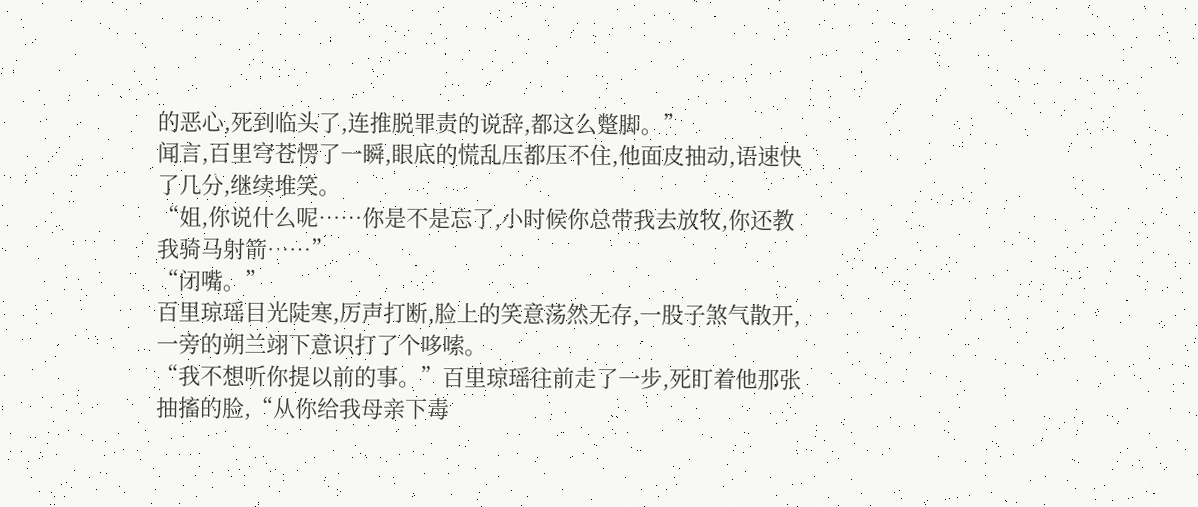的恶心,死到临头了,连推脱罪责的说辞,都这么蹩脚。”
闻言,百里穹苍愣了一瞬,眼底的慌乱压都压不住,他面皮抽动,语速快了几分,继续堆笑。
“姐,你说什么呢……你是不是忘了,小时候你总带我去放牧,你还教我骑马射箭……”
“闭嘴。”
百里琼瑶目光陡寒,厉声打断,脸上的笑意荡然无存,一股子煞气散开,一旁的朔兰翊下意识打了个哆嗦。
“我不想听你提以前的事。”百里琼瑶往前走了一步,死盯着他那张抽搐的脸,“从你给我母亲下毒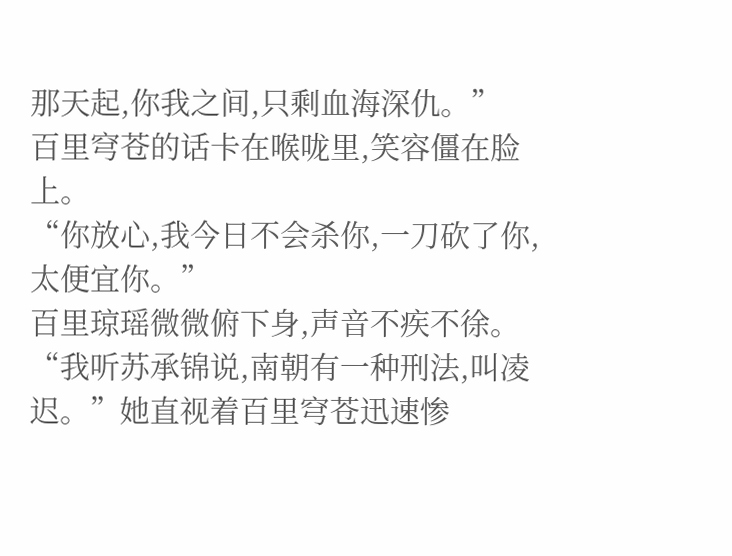那天起,你我之间,只剩血海深仇。”
百里穹苍的话卡在喉咙里,笑容僵在脸上。
“你放心,我今日不会杀你,一刀砍了你,太便宜你。”
百里琼瑶微微俯下身,声音不疾不徐。
“我听苏承锦说,南朝有一种刑法,叫凌迟。”她直视着百里穹苍迅速惨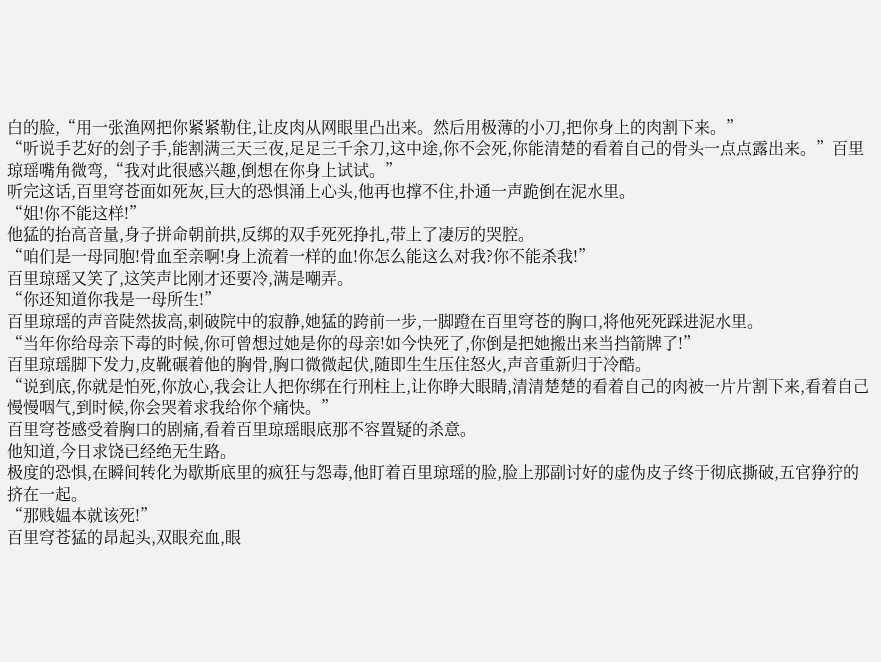白的脸,“用一张渔网把你紧紧勒住,让皮肉从网眼里凸出来。然后用极薄的小刀,把你身上的肉割下来。”
“听说手艺好的刽子手,能割满三天三夜,足足三千余刀,这中途,你不会死,你能清楚的看着自己的骨头一点点露出来。”百里琼瑶嘴角微弯,“我对此很感兴趣,倒想在你身上试试。”
听完这话,百里穹苍面如死灰,巨大的恐惧涌上心头,他再也撑不住,扑通一声跪倒在泥水里。
“姐!你不能这样!”
他猛的抬高音量,身子拼命朝前拱,反绑的双手死死挣扎,带上了凄厉的哭腔。
“咱们是一母同胞!骨血至亲啊!身上流着一样的血!你怎么能这么对我?你不能杀我!”
百里琼瑶又笑了,这笑声比刚才还要冷,满是嘲弄。
“你还知道你我是一母所生!”
百里琼瑶的声音陡然拔高,刺破院中的寂静,她猛的跨前一步,一脚蹬在百里穹苍的胸口,将他死死踩进泥水里。
“当年你给母亲下毒的时候,你可曾想过她是你的母亲!如今快死了,你倒是把她搬出来当挡箭牌了!”
百里琼瑶脚下发力,皮靴碾着他的胸骨,胸口微微起伏,随即生生压住怒火,声音重新归于冷酷。
“说到底,你就是怕死,你放心,我会让人把你绑在行刑柱上,让你睁大眼睛,清清楚楚的看着自己的肉被一片片割下来,看着自己慢慢咽气,到时候,你会哭着求我给你个痛快。”
百里穹苍感受着胸口的剧痛,看着百里琼瑶眼底那不容置疑的杀意。
他知道,今日求饶已经绝无生路。
极度的恐惧,在瞬间转化为歇斯底里的疯狂与怨毒,他盯着百里琼瑶的脸,脸上那副讨好的虚伪皮子终于彻底撕破,五官狰狞的挤在一起。
“那贱媪本就该死!”
百里穹苍猛的昂起头,双眼充血,眼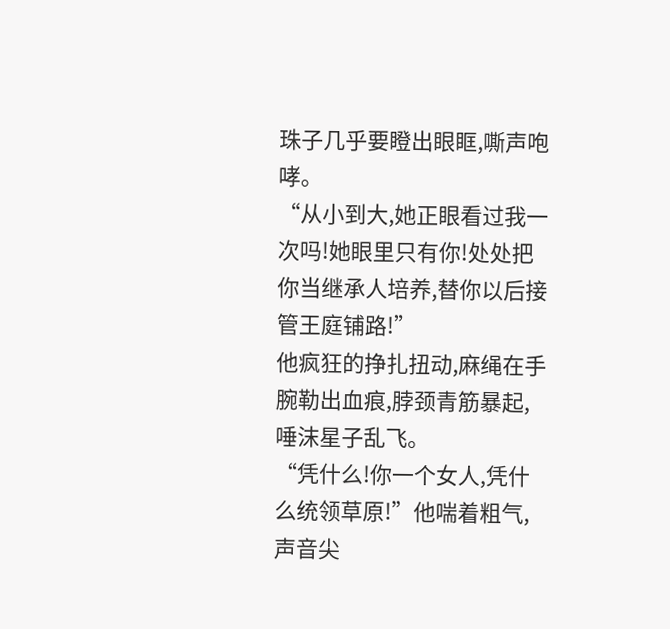珠子几乎要瞪出眼眶,嘶声咆哮。
“从小到大,她正眼看过我一次吗!她眼里只有你!处处把你当继承人培养,替你以后接管王庭铺路!”
他疯狂的挣扎扭动,麻绳在手腕勒出血痕,脖颈青筋暴起,唾沫星子乱飞。
“凭什么!你一个女人,凭什么统领草原!”他喘着粗气,声音尖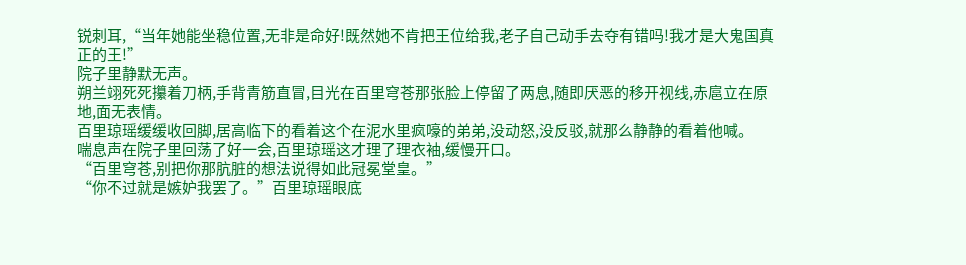锐刺耳,“当年她能坐稳位置,无非是命好!既然她不肯把王位给我,老子自己动手去夺有错吗!我才是大鬼国真正的王!”
院子里静默无声。
朔兰翊死死攥着刀柄,手背青筋直冒,目光在百里穹苍那张脸上停留了两息,随即厌恶的移开视线,赤扈立在原地,面无表情。
百里琼瑶缓缓收回脚,居高临下的看着这个在泥水里疯嚎的弟弟,没动怒,没反驳,就那么静静的看着他喊。
喘息声在院子里回荡了好一会,百里琼瑶这才理了理衣袖,缓慢开口。
“百里穹苍,别把你那肮脏的想法说得如此冠冕堂皇。”
“你不过就是嫉妒我罢了。”百里琼瑶眼底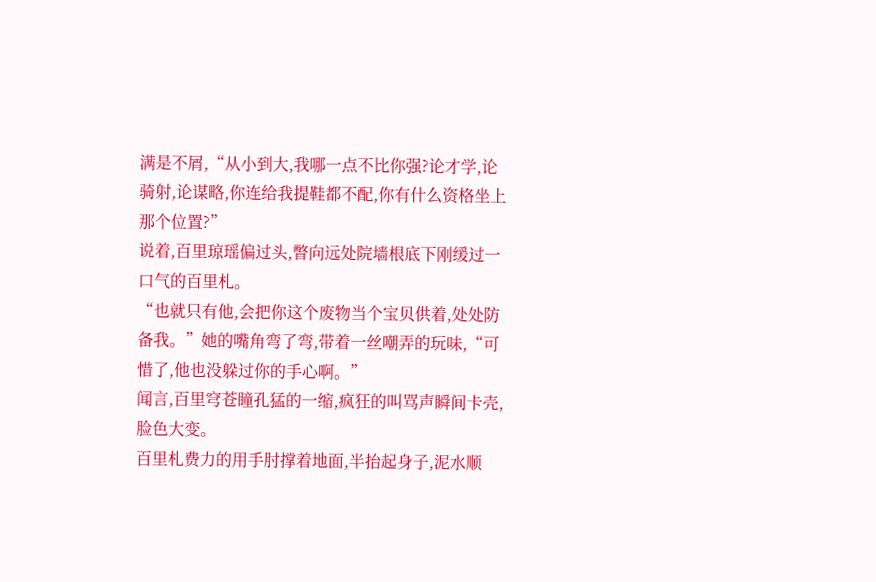满是不屑,“从小到大,我哪一点不比你强?论才学,论骑射,论谋略,你连给我提鞋都不配,你有什么资格坐上那个位置?”
说着,百里琼瑶偏过头,瞥向远处院墙根底下刚缓过一口气的百里札。
“也就只有他,会把你这个废物当个宝贝供着,处处防备我。”她的嘴角弯了弯,带着一丝嘲弄的玩味,“可惜了,他也没躲过你的手心啊。”
闻言,百里穹苍瞳孔猛的一缩,疯狂的叫骂声瞬间卡壳,脸色大变。
百里札费力的用手肘撑着地面,半抬起身子,泥水顺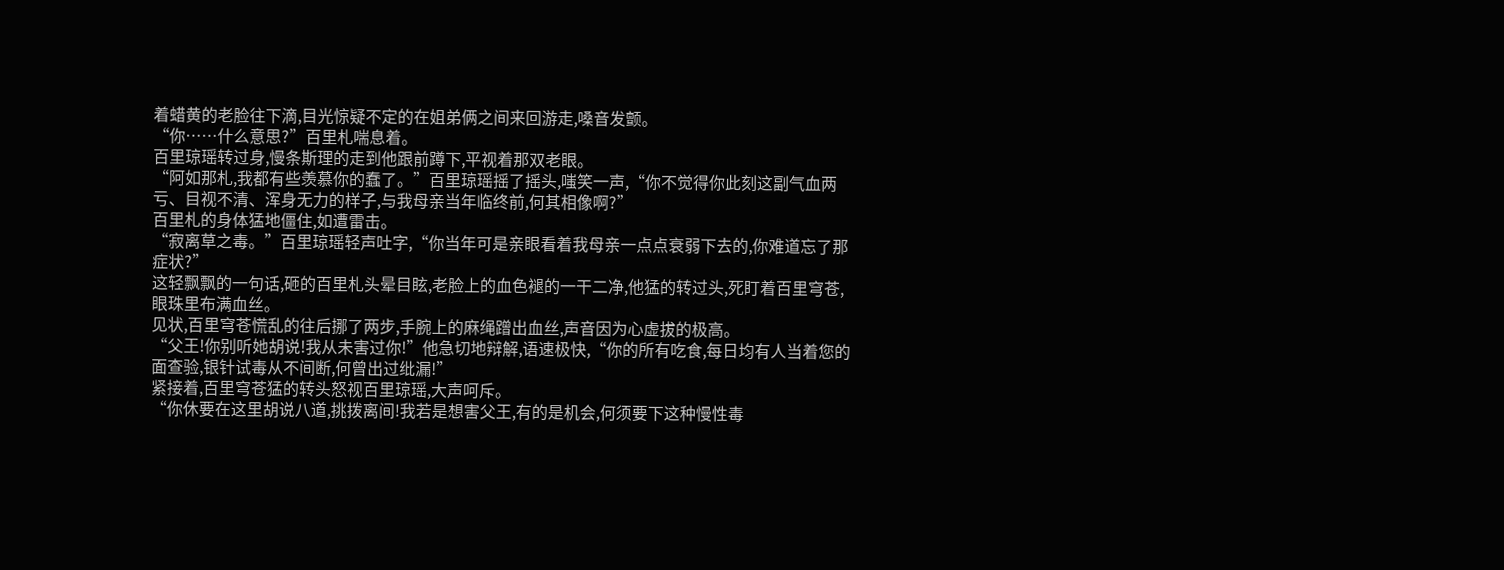着蜡黄的老脸往下滴,目光惊疑不定的在姐弟俩之间来回游走,嗓音发颤。
“你……什么意思?”百里札喘息着。
百里琼瑶转过身,慢条斯理的走到他跟前蹲下,平视着那双老眼。
“阿如那札,我都有些羡慕你的蠢了。”百里琼瑶摇了摇头,嗤笑一声,“你不觉得你此刻这副气血两亏、目视不清、浑身无力的样子,与我母亲当年临终前,何其相像啊?”
百里札的身体猛地僵住,如遭雷击。
“寂离草之毒。”百里琼瑶轻声吐字,“你当年可是亲眼看着我母亲一点点衰弱下去的,你难道忘了那症状?”
这轻飘飘的一句话,砸的百里札头晕目眩,老脸上的血色褪的一干二净,他猛的转过头,死盯着百里穹苍,眼珠里布满血丝。
见状,百里穹苍慌乱的往后挪了两步,手腕上的麻绳蹭出血丝,声音因为心虚拔的极高。
“父王!你别听她胡说!我从未害过你!”他急切地辩解,语速极快,“你的所有吃食,每日均有人当着您的面查验,银针试毒从不间断,何曾出过纰漏!”
紧接着,百里穹苍猛的转头怒视百里琼瑶,大声呵斥。
“你休要在这里胡说八道,挑拨离间!我若是想害父王,有的是机会,何须要下这种慢性毒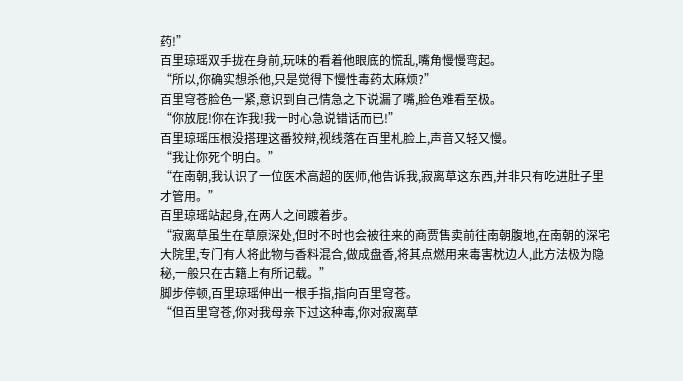药!”
百里琼瑶双手拢在身前,玩味的看着他眼底的慌乱,嘴角慢慢弯起。
“所以,你确实想杀他,只是觉得下慢性毒药太麻烦?”
百里穹苍脸色一紧,意识到自己情急之下说漏了嘴,脸色难看至极。
“你放屁!你在诈我!我一时心急说错话而已!”
百里琼瑶压根没搭理这番狡辩,视线落在百里札脸上,声音又轻又慢。
“我让你死个明白。”
“在南朝,我认识了一位医术高超的医师,他告诉我,寂离草这东西,并非只有吃进肚子里才管用。”
百里琼瑶站起身,在两人之间踱着步。
“寂离草虽生在草原深处,但时不时也会被往来的商贾售卖前往南朝腹地,在南朝的深宅大院里,专门有人将此物与香料混合,做成盘香,将其点燃用来毒害枕边人,此方法极为隐秘,一般只在古籍上有所记载。”
脚步停顿,百里琼瑶伸出一根手指,指向百里穹苍。
“但百里穹苍,你对我母亲下过这种毒,你对寂离草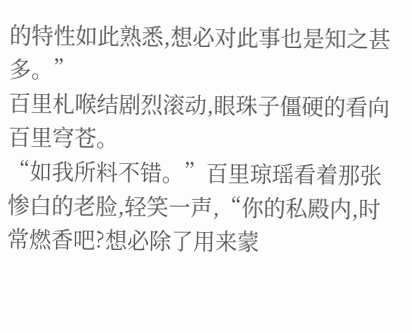的特性如此熟悉,想必对此事也是知之甚多。”
百里札喉结剧烈滚动,眼珠子僵硬的看向百里穹苍。
“如我所料不错。”百里琼瑶看着那张惨白的老脸,轻笑一声,“你的私殿内,时常燃香吧?想必除了用来蒙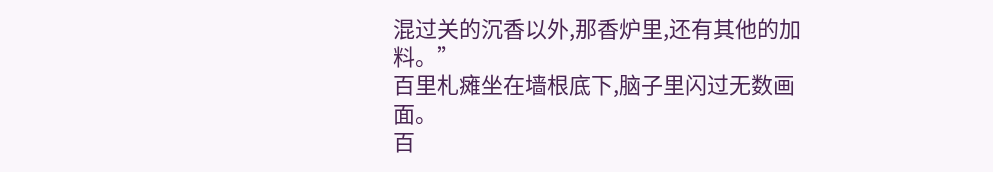混过关的沉香以外,那香炉里,还有其他的加料。”
百里札瘫坐在墙根底下,脑子里闪过无数画面。
百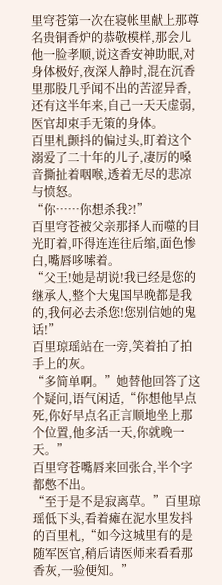里穹苍第一次在寝帐里献上那尊名贵铜香炉的恭敬模样,那会儿他一脸孝顺,说这香安神助眠,对身体极好,夜深人静时,混在沉香里那股几乎闻不出的苦涩异香,还有这半年来,自己一天天虚弱,医官却束手无策的身体。
百里札颤抖的偏过头,盯着这个溺爱了二十年的儿子,凄厉的嗓音撕扯着咽喉,透着无尽的悲凉与愤怒。
“你……你想杀我?!”
百里穹苍被父亲那择人而噬的目光盯着,吓得连连往后缩,面色惨白,嘴唇哆嗦着。
“父王!她是胡说!我已经是您的继承人,整个大鬼国早晚都是我的,我何必去杀您!您别信她的鬼话!”
百里琼瑶站在一旁,笑着拍了拍手上的灰。
“多简单啊。”她替他回答了这个疑问,语气闲适,“你想他早点死,你好早点名正言顺地坐上那个位置,他多活一天,你就晚一天。”
百里穹苍嘴唇来回张合,半个字都憋不出。
“至于是不是寂离草。”百里琼瑶低下头,看着瘫在泥水里发抖的百里札,“如今这城里有的是随军医官,稍后请医师来看看那香灰,一验便知。”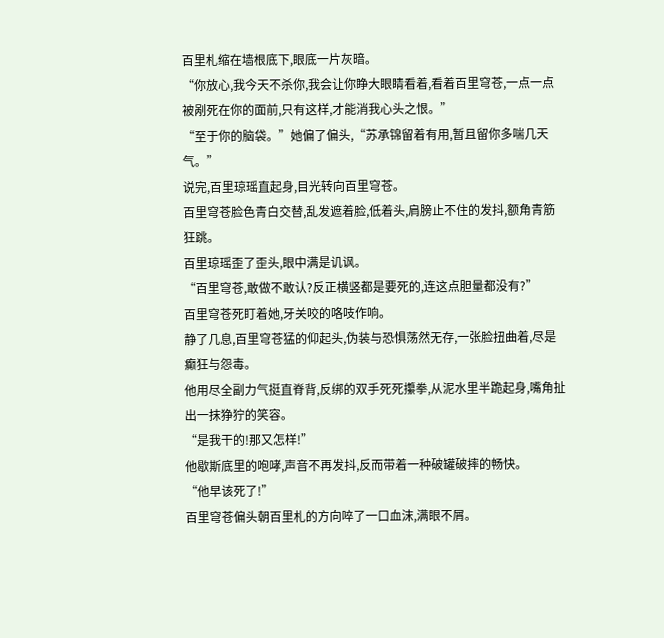百里札缩在墙根底下,眼底一片灰暗。
“你放心,我今天不杀你,我会让你睁大眼睛看着,看着百里穹苍,一点一点被剐死在你的面前,只有这样,才能消我心头之恨。”
“至于你的脑袋。”她偏了偏头,“苏承锦留着有用,暂且留你多喘几天气。”
说完,百里琼瑶直起身,目光转向百里穹苍。
百里穹苍脸色青白交替,乱发遮着脸,低着头,肩膀止不住的发抖,额角青筋狂跳。
百里琼瑶歪了歪头,眼中满是讥讽。
“百里穹苍,敢做不敢认?反正横竖都是要死的,连这点胆量都没有?”
百里穹苍死盯着她,牙关咬的咯吱作响。
静了几息,百里穹苍猛的仰起头,伪装与恐惧荡然无存,一张脸扭曲着,尽是癫狂与怨毒。
他用尽全副力气挺直脊背,反绑的双手死死攥拳,从泥水里半跪起身,嘴角扯出一抹狰狞的笑容。
“是我干的!那又怎样!”
他歇斯底里的咆哮,声音不再发抖,反而带着一种破罐破摔的畅快。
“他早该死了!”
百里穹苍偏头朝百里札的方向啐了一口血沫,满眼不屑。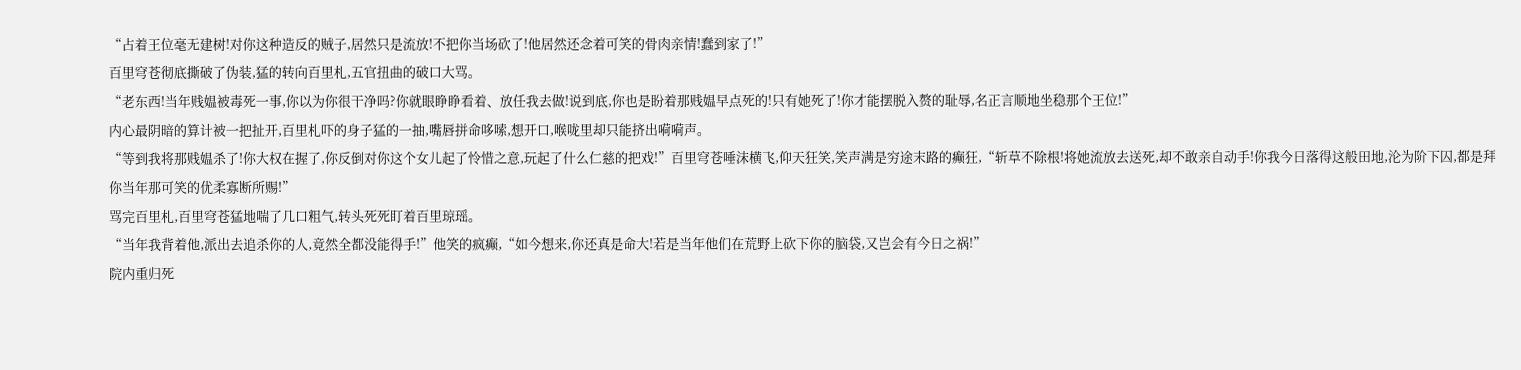“占着王位毫无建树!对你这种造反的贼子,居然只是流放!不把你当场砍了!他居然还念着可笑的骨肉亲情!蠢到家了!”
百里穹苍彻底撕破了伪装,猛的转向百里札,五官扭曲的破口大骂。
“老东西!当年贱媪被毒死一事,你以为你很干净吗?你就眼睁睁看着、放任我去做!说到底,你也是盼着那贱媪早点死的!只有她死了!你才能摆脱入赘的耻辱,名正言顺地坐稳那个王位!”
内心最阴暗的算计被一把扯开,百里札吓的身子猛的一抽,嘴唇拼命哆嗦,想开口,喉咙里却只能挤出嗬嗬声。
“等到我将那贱媪杀了!你大权在握了,你反倒对你这个女儿起了怜惜之意,玩起了什么仁慈的把戏!”百里穹苍唾沫横飞,仰天狂笑,笑声满是穷途末路的癫狂,“斩草不除根!将她流放去送死,却不敢亲自动手!你我今日落得这般田地,沦为阶下囚,都是拜你当年那可笑的优柔寡断所赐!”
骂完百里札,百里穹苍猛地喘了几口粗气,转头死死盯着百里琼瑶。
“当年我背着他,派出去追杀你的人,竟然全都没能得手!”他笑的疯癫,“如今想来,你还真是命大!若是当年他们在荒野上砍下你的脑袋,又岂会有今日之祸!”
院内重归死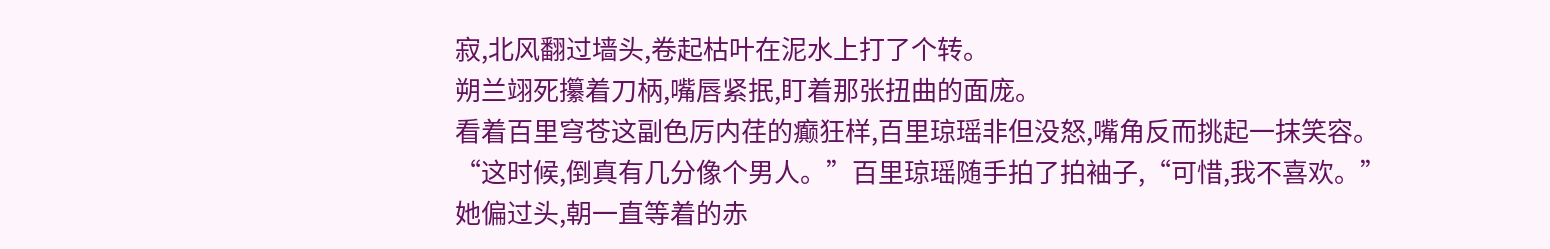寂,北风翻过墙头,卷起枯叶在泥水上打了个转。
朔兰翊死攥着刀柄,嘴唇紧抿,盯着那张扭曲的面庞。
看着百里穹苍这副色厉内荏的癫狂样,百里琼瑶非但没怒,嘴角反而挑起一抹笑容。
“这时候,倒真有几分像个男人。”百里琼瑶随手拍了拍袖子,“可惜,我不喜欢。”
她偏过头,朝一直等着的赤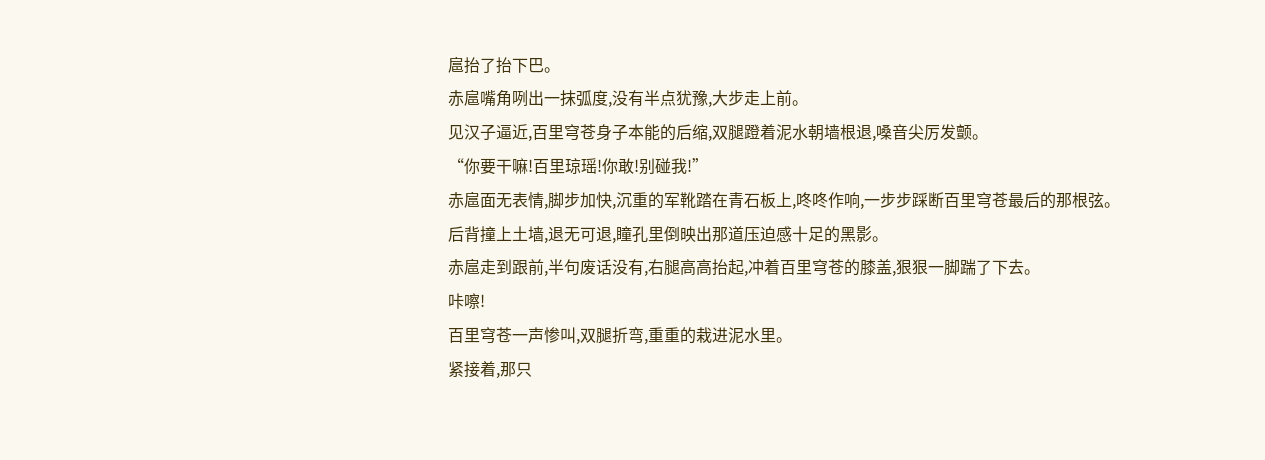扈抬了抬下巴。
赤扈嘴角咧出一抹弧度,没有半点犹豫,大步走上前。
见汉子逼近,百里穹苍身子本能的后缩,双腿蹬着泥水朝墙根退,嗓音尖厉发颤。
“你要干嘛!百里琼瑶!你敢!别碰我!”
赤扈面无表情,脚步加快,沉重的军靴踏在青石板上,咚咚作响,一步步踩断百里穹苍最后的那根弦。
后背撞上土墙,退无可退,瞳孔里倒映出那道压迫感十足的黑影。
赤扈走到跟前,半句废话没有,右腿高高抬起,冲着百里穹苍的膝盖,狠狠一脚踹了下去。
咔嚓!
百里穹苍一声惨叫,双腿折弯,重重的栽进泥水里。
紧接着,那只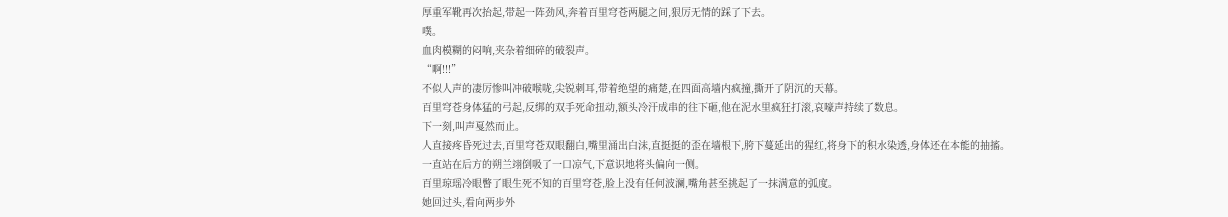厚重军靴再次抬起,带起一阵劲风,奔着百里穹苍两腿之间,狠厉无情的踩了下去。
噗。
血肉模糊的闷响,夹杂着细碎的破裂声。
“啊!!!”
不似人声的凄厉惨叫冲破喉咙,尖锐刺耳,带着绝望的痛楚,在四面高墙内疯撞,撕开了阴沉的天幕。
百里穹苍身体猛的弓起,反绑的双手死命扭动,额头冷汗成串的往下砸,他在泥水里疯狂打滚,哀嚎声持续了数息。
下一刻,叫声戛然而止。
人直接疼昏死过去,百里穹苍双眼翻白,嘴里涌出白沫,直挺挺的歪在墙根下,胯下蔓延出的猩红,将身下的积水染透,身体还在本能的抽搐。
一直站在后方的朔兰翊倒吸了一口凉气,下意识地将头偏向一侧。
百里琼瑶冷眼瞥了眼生死不知的百里穹苍,脸上没有任何波澜,嘴角甚至挑起了一抹满意的弧度。
她回过头,看向两步外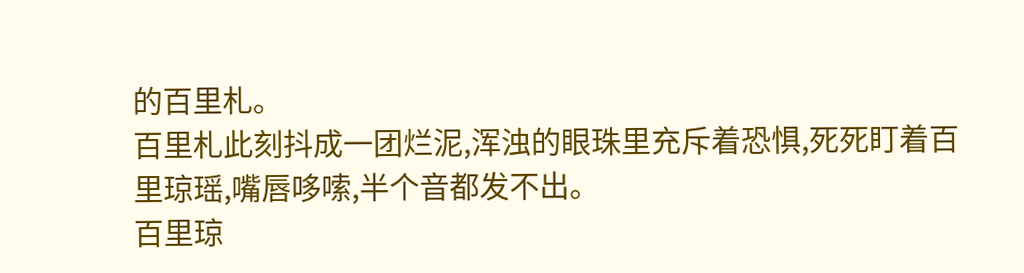的百里札。
百里札此刻抖成一团烂泥,浑浊的眼珠里充斥着恐惧,死死盯着百里琼瑶,嘴唇哆嗦,半个音都发不出。
百里琼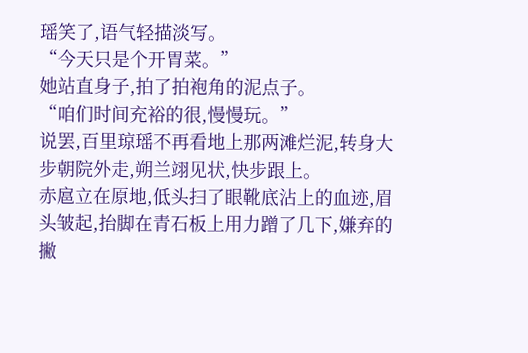瑶笑了,语气轻描淡写。
“今天只是个开胃菜。”
她站直身子,拍了拍袍角的泥点子。
“咱们时间充裕的很,慢慢玩。”
说罢,百里琼瑶不再看地上那两滩烂泥,转身大步朝院外走,朔兰翊见状,快步跟上。
赤扈立在原地,低头扫了眼靴底沾上的血迹,眉头皱起,抬脚在青石板上用力蹭了几下,嫌弃的撇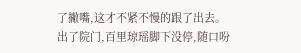了撇嘴,这才不紧不慢的跟了出去。
出了院门,百里琼瑶脚下没停,随口吩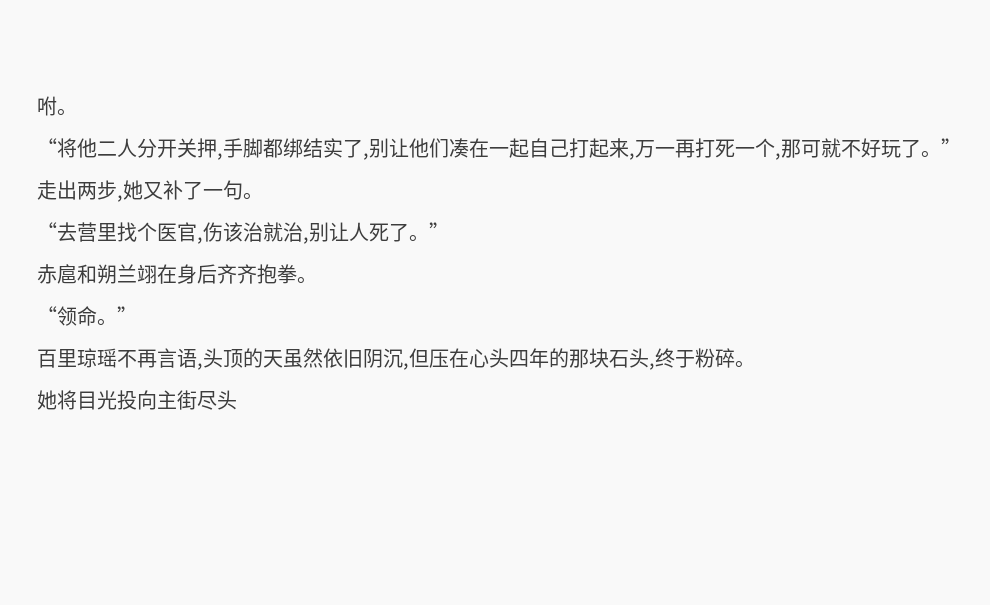咐。
“将他二人分开关押,手脚都绑结实了,别让他们凑在一起自己打起来,万一再打死一个,那可就不好玩了。”
走出两步,她又补了一句。
“去营里找个医官,伤该治就治,别让人死了。”
赤扈和朔兰翊在身后齐齐抱拳。
“领命。”
百里琼瑶不再言语,头顶的天虽然依旧阴沉,但压在心头四年的那块石头,终于粉碎。
她将目光投向主街尽头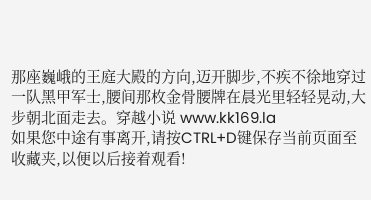那座巍峨的王庭大殿的方向,迈开脚步,不疾不徐地穿过一队黑甲军士,腰间那枚金骨腰牌在晨光里轻轻晃动,大步朝北面走去。穿越小说 www.kk169.la
如果您中途有事离开,请按CTRL+D键保存当前页面至收藏夹,以便以后接着观看!